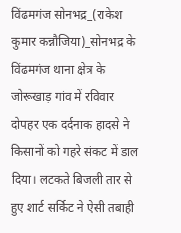विंढमगंज सोनभद्र_(राकेश कुमार कन्नौजिया)_सोनभद्र के विंढमगंज थाना क्षेत्र के जोरूखाड़ गांव में रविवार दोपहर एक दर्दनाक हादसे ने किसानों को गहरे संकट में डाल दिया। लटकते बिजली तार से हुए शार्ट सर्किट ने ऐसी तबाही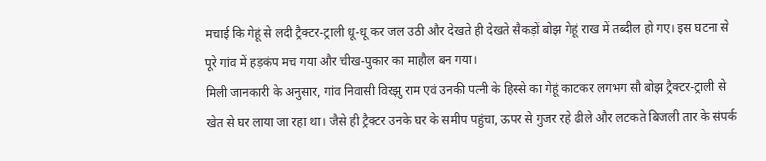मचाई कि गेहूं से लदी ट्रैक्टर-ट्राली धू-धू कर जल उठी और देखते ही देखते सैकड़ों बोझ गेहूं राख में तब्दील हो गए। इस घटना से पूरे गांव में हड़कंप मच गया और चीख-पुकार का माहौल बन गया।
मिली जानकारी के अनुसार, गांव निवासी विरझु राम एवं उनकी पत्नी के हिस्से का गेहूं काटकर लगभग सौ बोझ ट्रैक्टर-ट्राली से खेत से घर लाया जा रहा था। जैसे ही ट्रैक्टर उनके घर के समीप पहुंचा, ऊपर से गुजर रहे ढीले और लटकते बिजली तार के संपर्क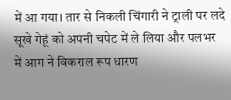में आ गया। तार से निकली चिंगारी ने ट्राली पर लदे सूखे गेहूं को अपनी चपेट में ले लिया और पलभर में आग ने विकराल रूप धारण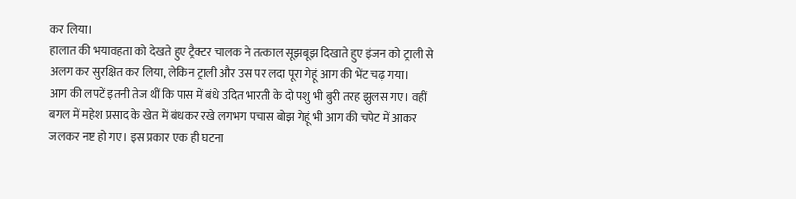कर लिया।
हालात की भयावहता को देखते हुए ट्रैक्टर चालक ने तत्काल सूझबूझ दिखाते हुए इंजन को ट्राली से अलग कर सुरक्षित कर लिया, लेकिन ट्राली और उस पर लदा पूरा गेहूं आग की भेंट चढ़ गया।
आग की लपटें इतनी तेज थीं कि पास में बंधे उदित भारती के दो पशु भी बुरी तरह झुलस गए। वहीं बगल में महेश प्रसाद के खेत में बंधकर रखे लगभग पचास बोझ गेहूं भी आग की चपेट में आकर जलकर नष्ट हो गए। इस प्रकार एक ही घटना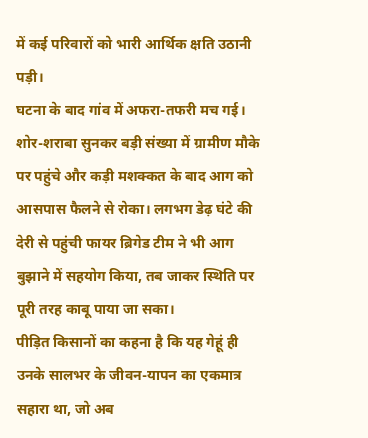में कई परिवारों को भारी आर्थिक क्षति उठानी पड़ी।
घटना के बाद गांव में अफरा-तफरी मच गई। शोर-शराबा सुनकर बड़ी संख्या में ग्रामीण मौके पर पहुंचे और कड़ी मशक्कत के बाद आग को आसपास फैलने से रोका। लगभग डेढ़ घंटे की देरी से पहुंची फायर ब्रिगेड टीम ने भी आग बुझाने में सहयोग किया, तब जाकर स्थिति पर पूरी तरह काबू पाया जा सका।
पीड़ित किसानों का कहना है कि यह गेहूं ही उनके सालभर के जीवन-यापन का एकमात्र सहारा था, जो अब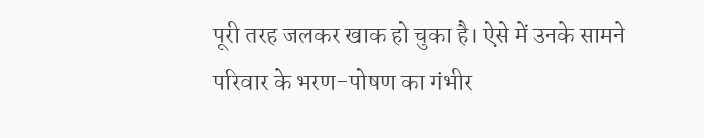पूरी तरह जलकर खाक हो चुका है। ऐसे में उनके सामने परिवार के भरण-पोषण का गंभीर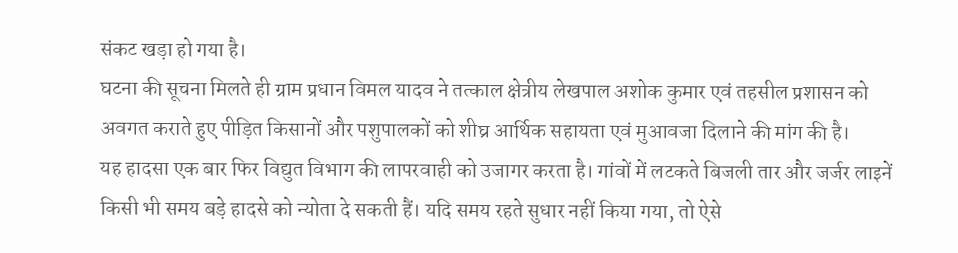संकट खड़ा हो गया है।
घटना की सूचना मिलते ही ग्राम प्रधान विमल यादव ने तत्काल क्षेत्रीय लेखपाल अशोक कुमार एवं तहसील प्रशासन को अवगत कराते हुए पीड़ित किसानों और पशुपालकों को शीघ्र आर्थिक सहायता एवं मुआवजा दिलाने की मांग की है।
यह हादसा एक बार फिर विद्युत विभाग की लापरवाही को उजागर करता है। गांवों में लटकते बिजली तार और जर्जर लाइनें किसी भी समय बड़े हादसे को न्योता दे सकती हैं। यदि समय रहते सुधार नहीं किया गया, तो ऐसे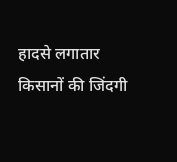हादसे लगातार किसानों की जिंदगी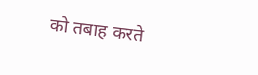को तबाह करते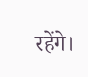रहेंगे।